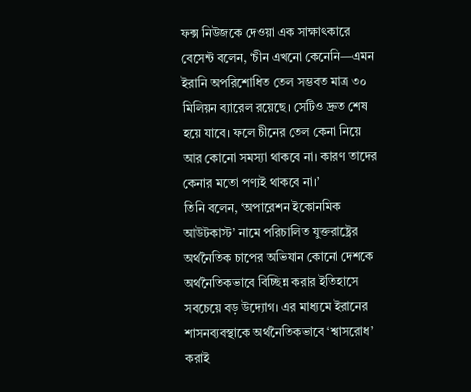ফক্স নিউজকে দেওয়া এক সাক্ষাৎকারে বেসেন্ট বলেন, ‘চীন এখনো কেনেনি—এমন ইরানি অপরিশোধিত তেল সম্ভবত মাত্র ৩০ মিলিয়ন ব্যারেল রয়েছে। সেটিও দ্রুত শেষ হয়ে যাবে। ফলে চীনের তেল কেনা নিয়ে আর কোনো সমস্যা থাকবে না। কারণ তাদের কেনার মতো পণ্যই থাকবে না।’
তিনি বলেন, ‘অপারেশন ইকোনমিক আউটকাস্ট’ নামে পরিচালিত যুক্তরাষ্ট্রের অর্থনৈতিক চাপের অভিযান কোনো দেশকে অর্থনৈতিকভাবে বিচ্ছিন্ন করার ইতিহাসে সবচেয়ে বড় উদ্যোগ। এর মাধ্যমে ইরানের শাসনব্যবস্থাকে অর্থনৈতিকভাবে ‘শ্বাসরোধ’ করাই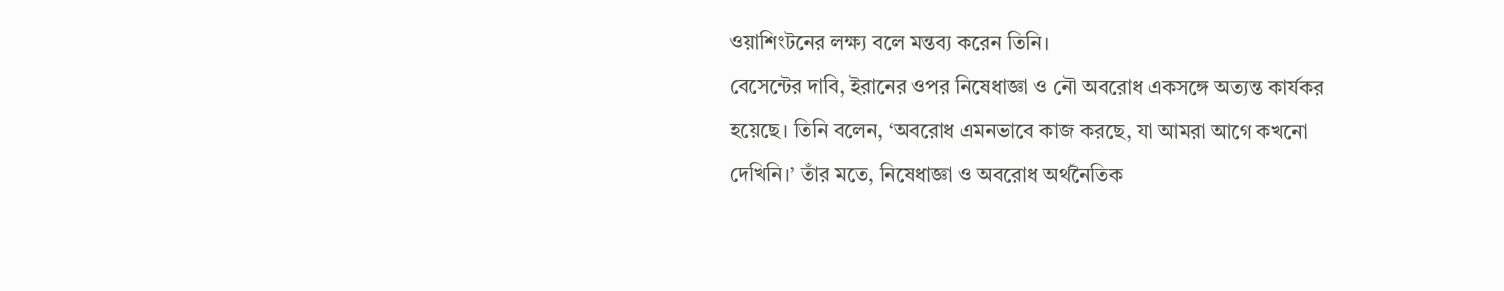ওয়াশিংটনের লক্ষ্য বলে মন্তব্য করেন তিনি।
বেসেন্টের দাবি, ইরানের ওপর নিষেধাজ্ঞা ও নৌ অবরোধ একসঙ্গে অত্যন্ত কার্যকর হয়েছে। তিনি বলেন, ‘অবরোধ এমনভাবে কাজ করছে, যা আমরা আগে কখনো দেখিনি।’ তাঁর মতে, নিষেধাজ্ঞা ও অবরোধ অর্থনৈতিক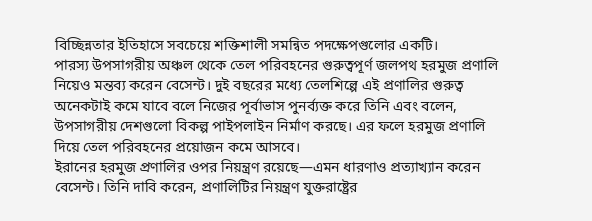বিচ্ছিন্নতার ইতিহাসে সবচেয়ে শক্তিশালী সমন্বিত পদক্ষেপগুলোর একটি।
পারস্য উপসাগরীয় অঞ্চল থেকে তেল পরিবহনের গুরুত্বপূর্ণ জলপথ হরমুজ প্রণালি নিয়েও মন্তব্য করেন বেসেন্ট। দুই বছরের মধ্যে তেলশিল্পে এই প্রণালির গুরুত্ব অনেকটাই কমে যাবে বলে নিজের পূর্বাভাস পুনর্ব্যক্ত করে তিনি এবং বলেন, উপসাগরীয় দেশগুলো বিকল্প পাইপলাইন নির্মাণ করছে। এর ফলে হরমুজ প্রণালি দিয়ে তেল পরিবহনের প্রয়োজন কমে আসবে।
ইরানের হরমুজ প্রণালির ওপর নিয়ন্ত্রণ রয়েছে—এমন ধারণাও প্রত্যাখ্যান করেন বেসেন্ট। তিনি দাবি করেন, প্রণালিটির নিয়ন্ত্রণ যুক্তরাষ্ট্রের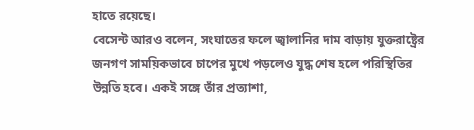হাতে রয়েছে।
বেসেন্ট আরও বলেন, সংঘাতের ফলে জ্বালানির দাম বাড়ায় যুক্তরাষ্ট্রের জনগণ সাময়িকভাবে চাপের মুখে পড়লেও যুদ্ধ শেষ হলে পরিস্থিতির উন্নতি হবে। একই সঙ্গে তাঁর প্রত্যাশা,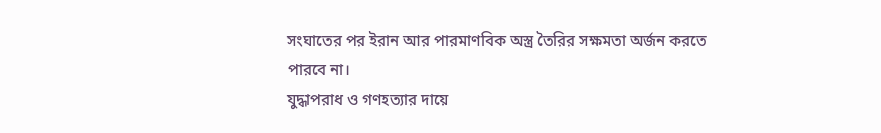সংঘাতের পর ইরান আর পারমাণবিক অস্ত্র তৈরির সক্ষমতা অর্জন করতে পারবে না।
যুদ্ধাপরাধ ও গণহত্যার দায়ে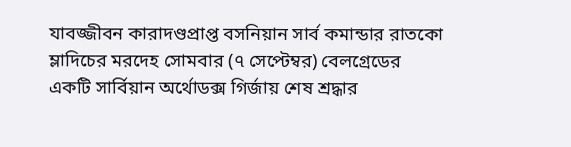যাবজ্জীবন কারাদণ্ডপ্রাপ্ত বসনিয়ান সার্ব কমান্ডার রাতকো ম্লাদিচের মরদেহ সোমবার (৭ সেপ্টেম্বর) বেলগ্রেডের একটি সার্বিয়ান অর্থোডক্স গির্জায় শেষ শ্রদ্ধার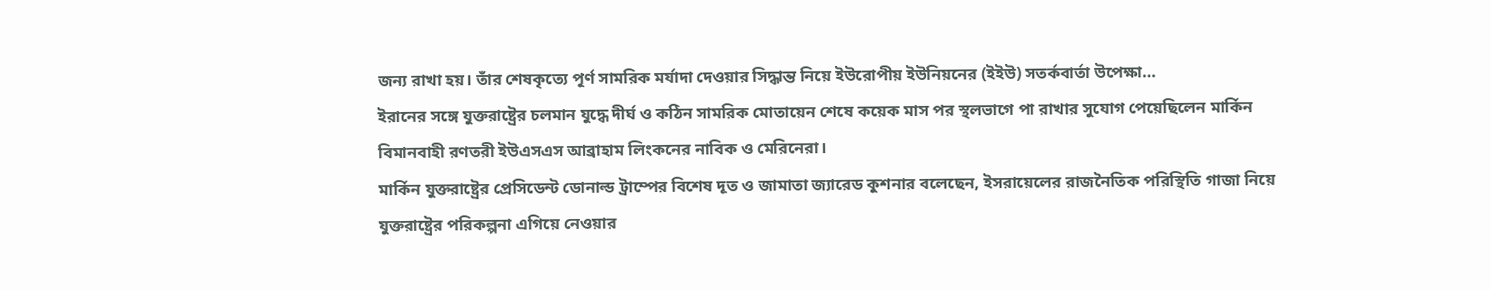জন্য রাখা হয়। তাঁর শেষকৃত্যে পূর্ণ সামরিক মর্যাদা দেওয়ার সিদ্ধান্ত নিয়ে ইউরোপীয় ইউনিয়নের (ইইউ) সতর্কবার্তা উপেক্ষা…
ইরানের সঙ্গে যুক্তরাষ্ট্রের চলমান যুদ্ধে দীর্ঘ ও কঠিন সামরিক মোতায়েন শেষে কয়েক মাস পর স্থলভাগে পা রাখার সুযোগ পেয়েছিলেন মার্কিন বিমানবাহী রণতরী ইউএসএস আব্রাহাম লিংকনের নাবিক ও মেরিনেরা।
মার্কিন যুক্তরাষ্ট্রের প্রেসিডেন্ট ডোনাল্ড ট্রাম্পের বিশেষ দূত ও জামাতা জ্যারেড কুশনার বলেছেন, ইসরায়েলের রাজনৈতিক পরিস্থিতি গাজা নিয়ে যুক্তরাষ্ট্রের পরিকল্পনা এগিয়ে নেওয়ার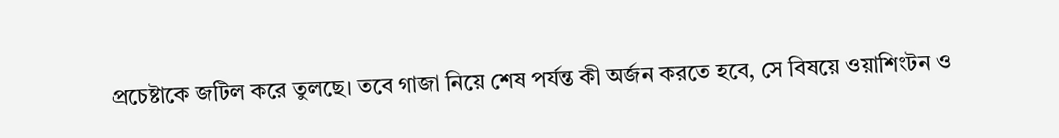প্রচেষ্টাকে জটিল করে তুলছে। তবে গাজা নিয়ে শেষ পর্যন্ত কী অর্জন করতে হবে, সে বিষয়ে ওয়াশিংটন ও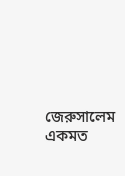জেরুসালেম একমত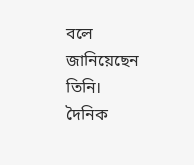বলে জানিয়েছেন তিনি।
দৈনিক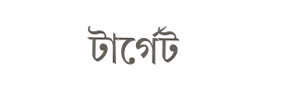টার্গেট